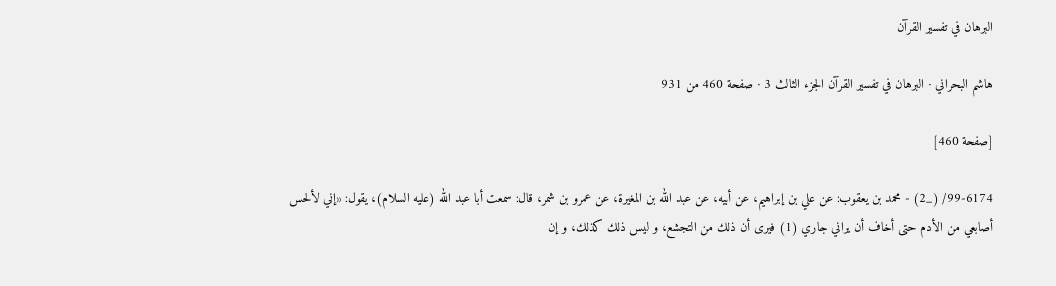البرهان في تفسير القرآن

هاشم البحراني · البرهان في تفسير القرآن الجزء الثالث 3 · صفحة 460 من 931

[صفحة 460]

99-6174/ (_2) - محمد بن يعقوب: عن علي بن إبراهيم، عن أبيه، عن عبد الله بن المغيرة، عن عمرو بن شمر، قال: سمعت أبا عبد الله (عليه السلام)، يقول: «إني لألحس أصابعي من الأدم حتى أخاف أن يراني جاري (1) فيرى أن ذلك من التجشع، و ليس ذلك كذلك، و إن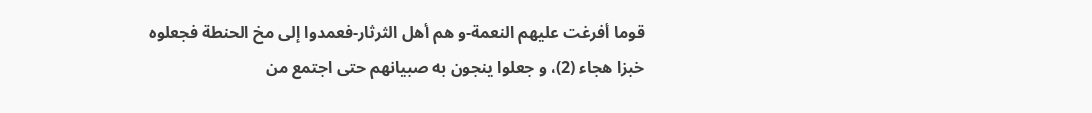قوما أفرغت عليهم النعمة-و هم أهل الثرثار-فعمدوا إلى مخ الحنطة فجعلوه خبزا هجاء (2)، و جعلوا ينجون به صبيانهم حتى اجتمع من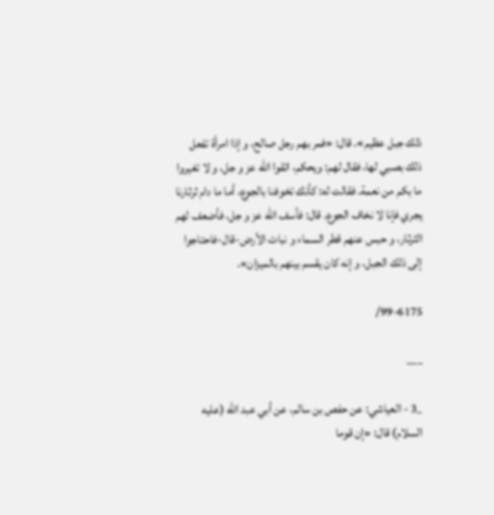ذلك جبل عظيم». قال: «فمر بهم رجل صالح، و إذا امرأة تفعل ذلك بصبي لها، فقال لهم: ويحكم، اتقوا الله عز و جل، و لا تغيروا ما بكم من نعمة. فقالت له: كأنك تخوفنا بالجوع، أما ما دام ثرثارنا يجري فإنا لا نخاف الجوع. قال: فأسف الله عز و جل، فأضعف لهم الثرثار، و حبس عنهم قطر السماء و نبات الأرض-قال-فاحتاجوا إلى ذلك الجبل، و إنه كان يقسم بينهم بالميزان».

99-6175/

___

_3 - العياشي: عن حفص بن سالم، عن أبي عبد الله (عليه السلام) قال: «إن قوما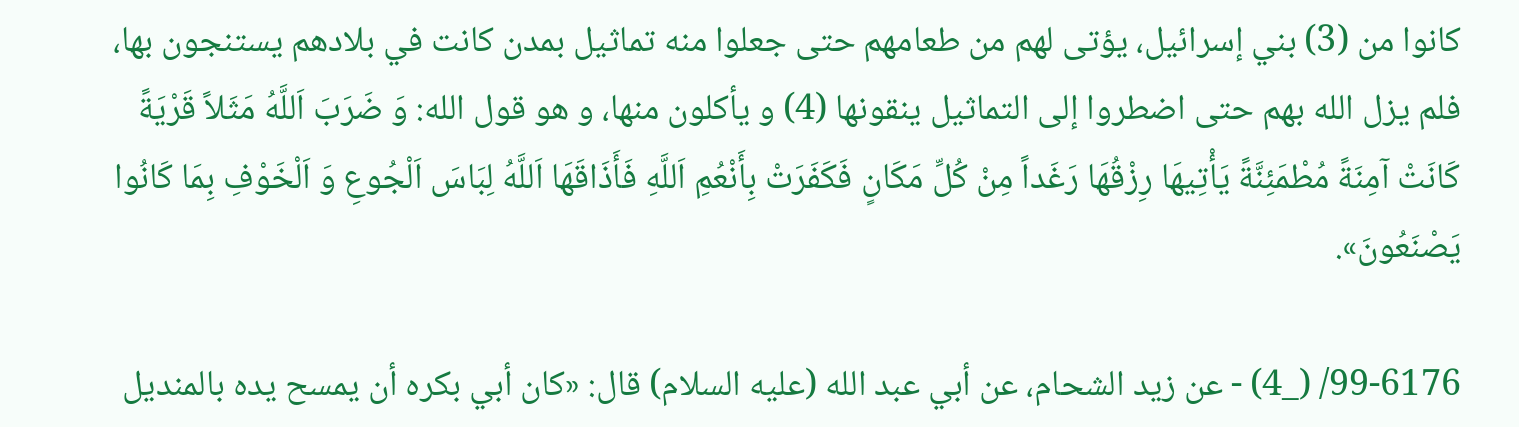كانوا من (3) بني إسرائيل، يؤتى لهم من طعامهم حتى جعلوا منه تماثيل بمدن كانت في بلادهم يستنجون بها، فلم يزل الله بهم حتى اضطروا إلى التماثيل ينقونها (4) و يأكلون منها، و هو قول الله: وَ ضَرَبَ اَللَّهُ مَثَلاً قَرْيَةً كَانَتْ آمِنَةً مُطْمَئِنَّةً يَأْتِيهَا رِزْقُهَا رَغَداً مِنْ كُلِّ مَكَانٍ فَكَفَرَتْ بِأَنْعُمِ اَللَّهِ فَأَذَاقَهَا اَللَّهُ لِبَاسَ اَلْجُوعِ وَ اَلْخَوْفِ بِمَا كَانُوا يَصْنَعُونَ».

99-6176/ (_4) - عن زيد الشحام، عن أبي عبد الله (عليه السلام) قال: «كان أبي بكره أن يمسح يده بالمنديل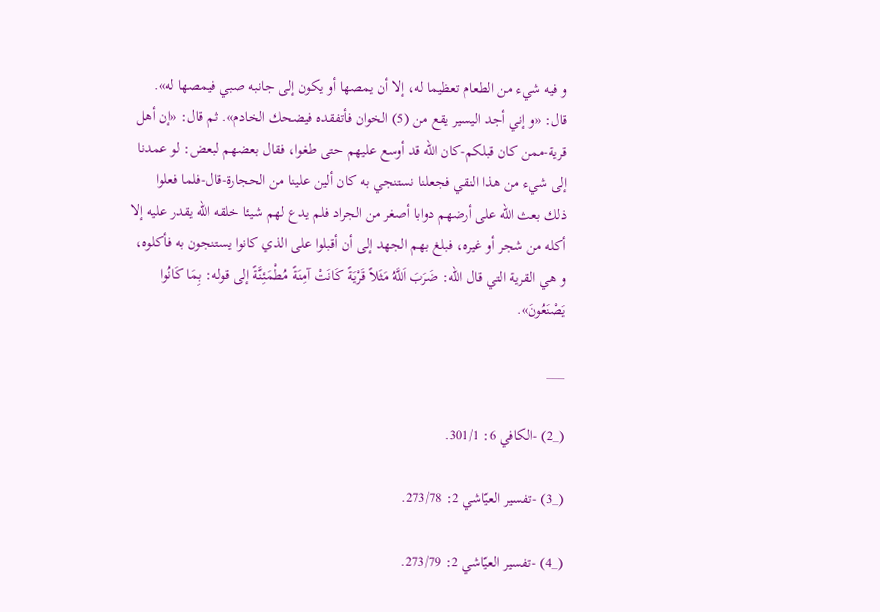و فيه شيء من الطعام تعظيما له، إلا أن يمصها أو يكون إلى جانبه صبي فيمصها له». قال: «و إني أجد اليسير يقع من (5) الخوان فأتفقده فيضحك الخادم». ثم قال: «إن أهل قرية-ممن كان قبلكم-كان الله قد أوسع عليهم حتى طغوا، فقال بعضهم لبعض: لو عمدنا إلى شيء من هذا النقي فجعلنا نستنجي به كان ألين علينا من الحجارة-قال-فلما فعلوا ذلك بعث الله على أرضهم دوابا أصغر من الجراد فلم يدع لهم شيئا خلقه الله يقدر عليه إلا أكله من شجر أو غيره، فبلغ بهم الجهد إلى أن أقبلوا على الذي كانوا يستنجون به فأكلوه، و هي القرية التي قال الله: ضَرَبَ اَللَّهُ مَثَلاً قَرْيَةً كَانَتْ آمِنَةً مُطْمَئِنَّةً إلى قوله: بِمَا كَانُوا يَصْنَعُونَ».

___

(_2) -الكافي 6: 301/1.

(_3) -تفسير العيّاشي 2: 273/78.

(_4) -تفسير العيّاشي 2: 273/79.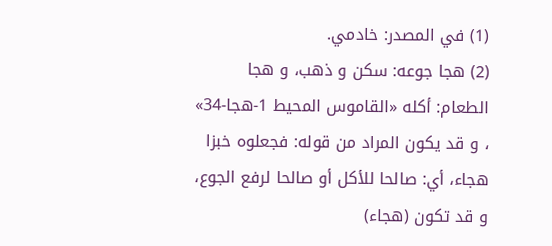(1) في المصدر: خادمي.
(2) هجا جوعه: سكن و ذهب، و هجا الطعام: أكله «القاموس المحيط 1-هجا-34» ، و قد يكون المراد من قوله: فجعلوه خبزا هجاء، أي: صالحا للأكل أو صالحا لرفع الجوع، و قد تكون (هجاء)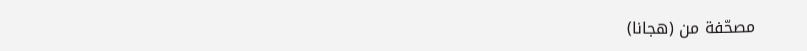مصحّفة من (هجانا)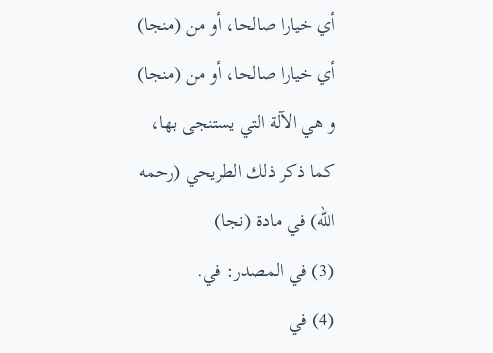أي خيارا صالحا، أو من (منجا) أي خيارا صالحا، أو من (منجا) و هي الآلة التي يستنجى بها، كما ذكر ذلك الطريحي (رحمه اللّه) في مادة (نجا)
(3) في المصدر: في.
(4) في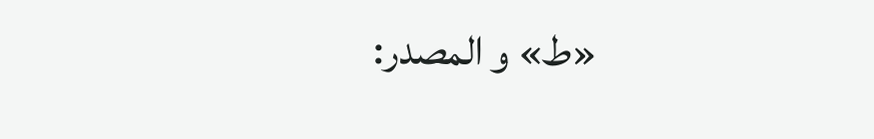«ط» و المصدر: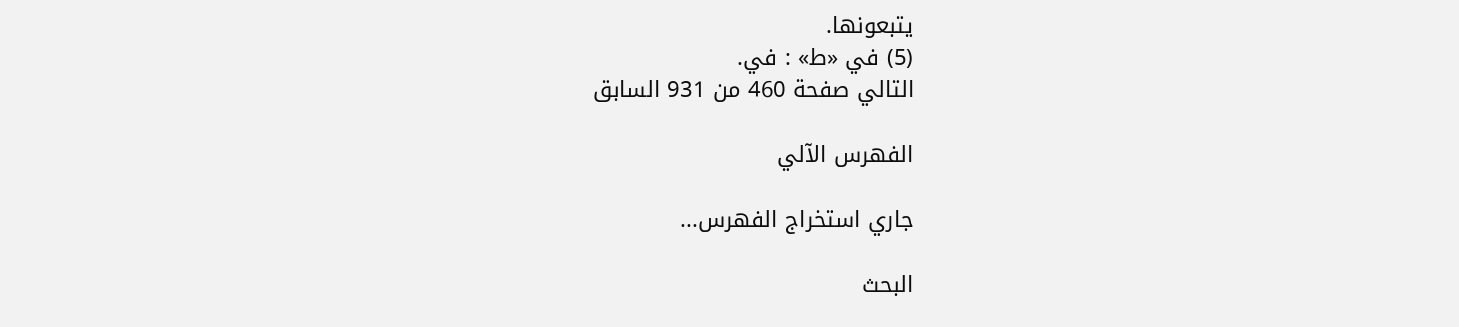يتبعونها.
(5) في «ط» : في.
التالي صفحة 460 من 931 السابق

الفهرس الآلي

جاري استخراج الفهرس...

البحث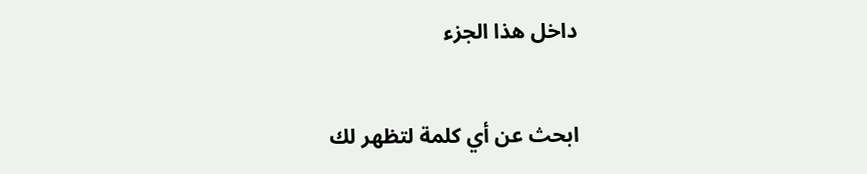داخل هذا الجزء

ابحث عن أي كلمة لتظهر لك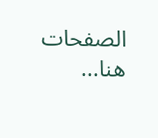الصفحات هنا...